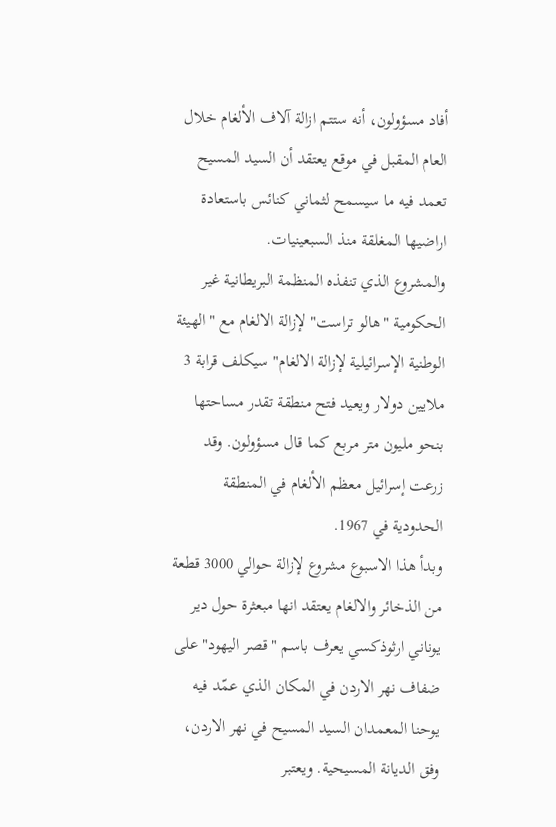أفاد مسؤولون، أنه ستتم ازالة آلاف الألغام خلال العام المقبل في موقع يعتقد أن السيد المسيح تعمد فيه ما سيسمح لثماني كنائس باستعادة اراضيها المغلقة منذ السبعينيات.
والمشروع الذي تنفذه المنظمة البريطانية غير الحكومية "هالو تراست" لإزالة الالغام مع "الهيئة الوطنية الإسرائيلية لإزالة الالغام" سيكلف قرابة 3 ملايين دولار ويعيد فتح منطقة تقدر مساحتها بنحو مليون متر مربع كما قال مسؤولون. وقد زرعت إسرائيل معظم الألغام في المنطقة الحدودية في 1967.
وبدأ هذا الاسبوع مشروع لإزالة حوالي 3000 قطعة من الذخائر والالغام يعتقد انها مبعثرة حول دير يوناني ارثوذكسي يعرف باسم "قصر اليهود" على ضفاف نهر الاردن في المكان الذي عمّد فيه يوحنا المعمدان السيد المسيح في نهر الاردن، وفق الديانة المسيحية. ويعتبر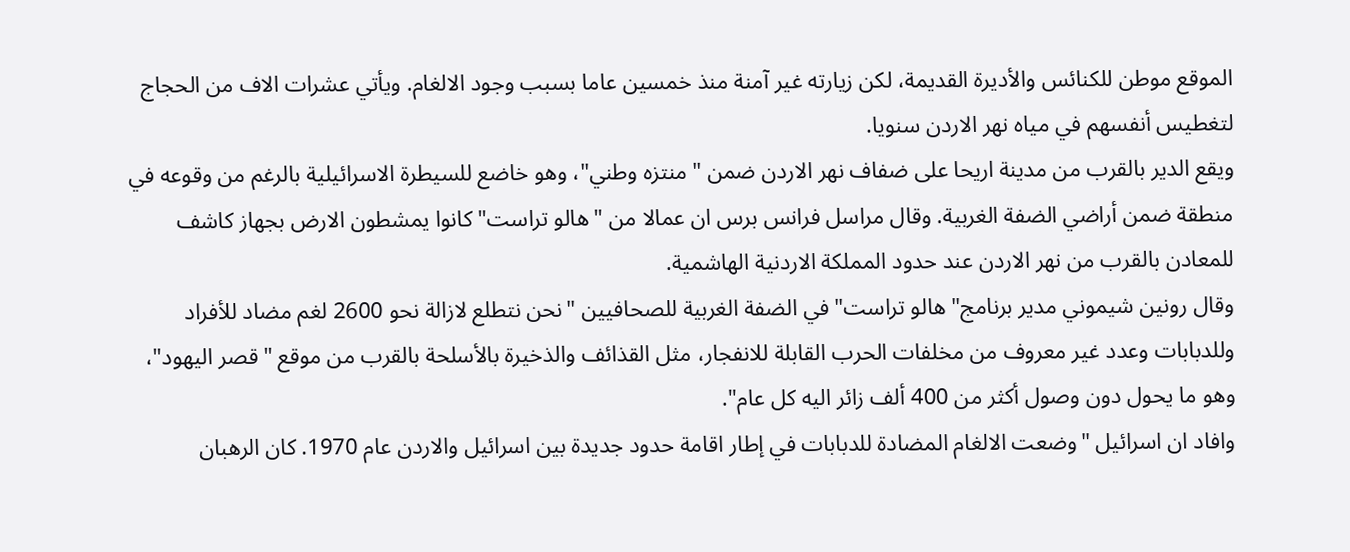الموقع موطن للكنائس والأديرة القديمة، لكن زيارته غير آمنة منذ خمسين عاما بسبب وجود الالغام. ويأتي عشرات الاف من الحجاج لتغطيس أنفسهم في مياه نهر الاردن سنويا.
ويقع الدير بالقرب من مدينة اريحا على ضفاف نهر الاردن ضمن "منتزه وطني"، وهو خاضع للسيطرة الاسرائيلية بالرغم من وقوعه في منطقة ضمن أراضي الضفة الغربية. وقال مراسل فرانس برس ان عمالا من "هالو تراست" كانوا يمشطون الارض بجهاز كاشف للمعادن بالقرب من نهر الاردن عند حدود المملكة الاردنية الهاشمية.
وقال رونين شيموني مدير برنامج" هالو تراست" في الضفة الغربية للصحافيين "نحن نتطلع لازالة نحو 2600 لغم مضاد للأفراد وللدبابات وعدد غير معروف من مخلفات الحرب القابلة للانفجار، مثل القذائف والذخيرة بالأسلحة بالقرب من موقع "قصر اليهود"، وهو ما يحول دون وصول أكثر من 400 ألف زائر اليه كل عام".
وافاد ان اسرائيل "وضعت الالغام المضادة للدبابات في إطار اقامة حدود جديدة بين اسرائيل والاردن عام 1970. كان الرهبان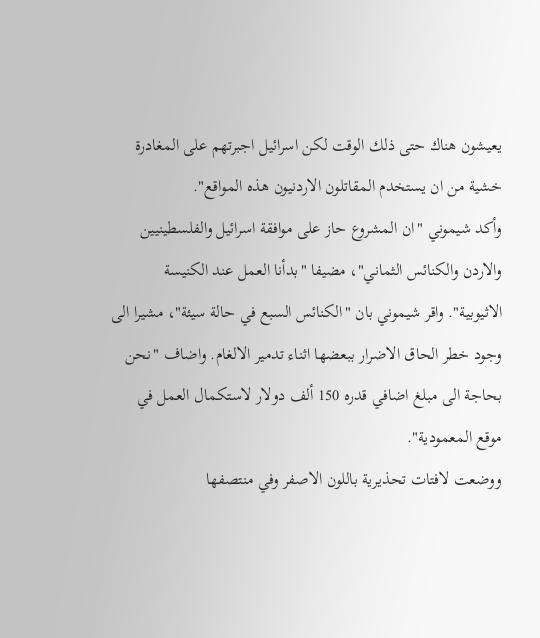يعيشون هناك حتى ذلك الوقت لكن اسرائيل اجبرتهم على المغادرة خشية من ان يستخدم المقاتلون الاردنيون هذه المواقع".
وأكد شيموني "ان المشروع حاز على موافقة اسرائيل والفلسطينيين والاردن والكنائس الثماني"، مضيفا "بدأنا العمل عند الكنيسة الاثيوبية". واقر شيموني بان "الكنائس السبع في حالة سيئة"، مشيرا الى وجود خطر الحاق الاضرار ببعضها اثناء تدمير الالغام. واضاف "نحن بحاجة الى مبلغ اضافي قدره 150 ألف دولار لاستكمال العمل في موقع المعمودية".
ووضعت لافتات تحذيرية باللون الاصفر وفي منتصفها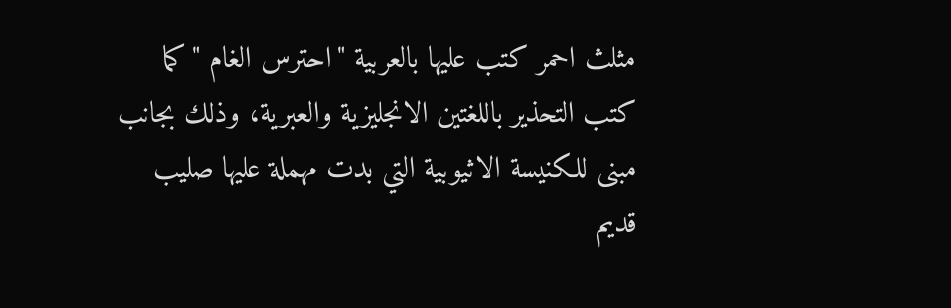مثلث احمر كتب عليها بالعربية "احترس الغام "كما كتب التحذير باللغتين الانجليزية والعبرية، وذلك بجانب مبنى للكنيسة الاثيوبية التي بدت مهملة عليها صليب قديم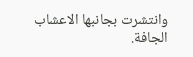وانتشرت بجانبها الاعشاب الجافة.